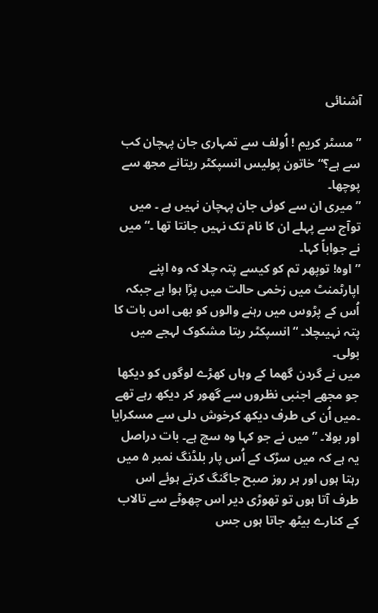آشنائی

” مسٹر کریم ! اُولف سے تمہاری جان پہچان کب سے ہے؟“ خاتون پولیس انسپکٹر ریتانے مجھ سے پوچھا۔
” میری ان سے کوئی جان پہچان نہیں ہے ۔ میں توآج سے پہلے ان کا نام تک نہیں جانتا تھا ۔“ میں نے جواباً کہا۔
”اوہ! توپھر تم کو کیسے پتہ چلا کہ وہ اپنے اپارٹمنٹ میں زخمی حالت میں پڑا ہوا ہے جبکہ اُس کے پڑوس میں رہنے والوں کو بھی اس بات کا پتہ نہیںچلا۔ “ انسپکٹر ریتا مشکوک لہجے میں بولی۔
میں نے گردن گھما کے وہاں کھڑے لوگوں کو دیکھا جو مجھے اجنبی نظروں سے گھور کر دیکھ رہے تھے ۔میں اُن کی طرف دیکھ کرخوش دلی سے مسکرایا اور بولا۔ ” میں نے جو کہا وہ سچ ہے۔ بات دراصل یہ ہے کہ میں سڑک کے اُس پار بلڈنگ نمبر ۵ میں رہتا ہوں اور ہر روز صبح جاگنگ کرتے ہوئے اس طرف آتا ہوں تو تھوڑی دیر اس چھوٹے سے تالاب کے کنارے بیٹھ جاتا ہوں جس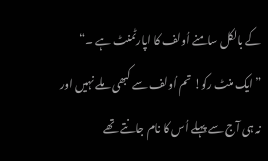کے بالکل سامنے اُولف کا اپارٹمنٹ ہے ۔“
” ایک منٹ رکو! تم اُولف سے کبھی ملے نہیں اور نہ ہی آج سے پہلے اُس کا نام جانتے تھے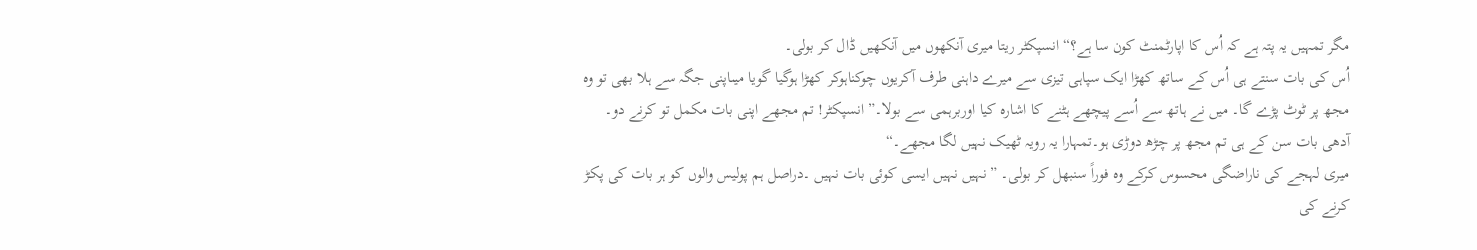مگر تمہیں یہ پتہ ہے کہ اُس کا اپارٹمنٹ کون سا ہے؟“ انسپکٹر ریتا میری آنکھوں میں آنکھیں ڈال کر بولی۔
اُس کی بات سنتے ہی اُس کے ساتھ کھڑا ایک سپاہی تیزی سے میرے داہنی طرف آکریوں چوکناہوکر کھڑا ہوگیا گویا میںاپنی جگہ سے ہلا بھی تو وہ مجھ پر ٹوٹ پڑے گا۔ میں نے ہاتھ سے اُسے پیچھے ہٹنے کا اشارہ کیا اوربرہمی سے بولا۔” انسپکٹر! تم مجھے اپنی بات مکمل تو کرنے دو۔ آدھی بات سن کے ہی تم مجھ پر چڑھ دوڑی ہو۔تمہارا یہ رویہ ٹھیک نہیں لگا مجھے۔“
میری لہجے کی ناراضگی محسوس کرکے وہ فوراً سنبھل کر بولی۔ ” نہیں نہیں ایسی کوئی بات نہیں ۔دراصل ہم پولیس والوں کو ہر بات کی پکڑ کرنے کی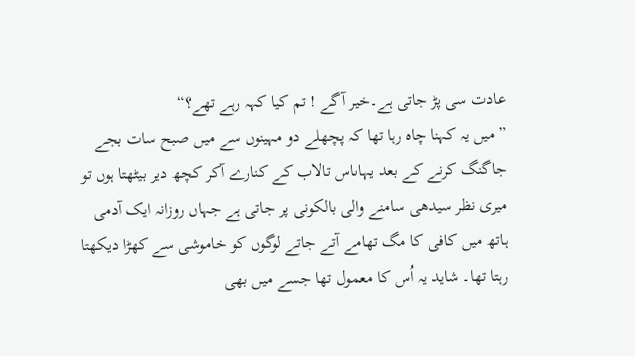عادت سی پڑ جاتی ہے۔خیر آگے ! تم کیا کہہ رہے تھے؟“
” میں یہ کہنا چاہ رہا تھا کہ پچھلے دو مہینوں سے میں صبح سات بجے جاگنگ کرنے کے بعد یہاںاس تالاب کے کنارے آکر کچھ دیر بیٹھتا ہوں تو میری نظر سیدھی سامنے والی بالکونی پر جاتی ہے جہاں روزانہ ایک آدمی ہاتھ میں کافی کا مگ تھامے آتے جاتے لوگوں کو خاموشی سے کھڑا دیکھتا رہتا تھا۔ شاید یہ اُس کا معمول تھا جسے میں بھی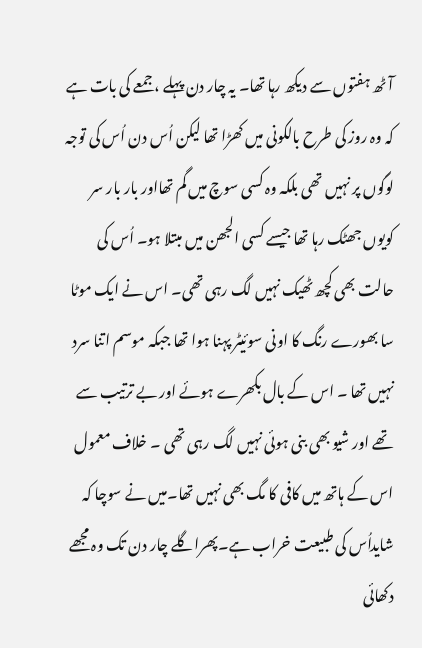آٹھ ہفتوں سے دیکھ رہا تھا۔ یہ چار دن پہلے ، جمعے کی بات ہے کہ وہ روز کی طرح بالکونی میں کھڑا تھا لیکن اُس دن اُس کی توجہ لوگوں پر نہیں تھی بلکہ وہ کسی سوچ میں گم تھااور بار بار سر کویوں جھٹک رہا تھا جیسے کسی الجھن میں مبتلا ہو۔ اُس کی حالت بھی کچھ ٹھیک نہیں لگ رہی تھی۔ اس نے ایک موٹا سا بھورے رنگ کا اونی سوئیٹر پہنا ہوا تھا جبکہ موسم اتنا سرد نہیں تھا ۔ اس کے بال بکھرے ہوئے اور بے ترتیب سے تھے اور شیو بھی بنی ہوئی نہیں لگ رہی تھی ۔ خلاف معمول اس کے ہاتھ میں کافی کا مگ بھی نہیں تھا۔میں نے سوچا کہ شایداُس کی طبیعت خراب ہے۔پھراگلے چار دن تک وہ مجھے دکھائی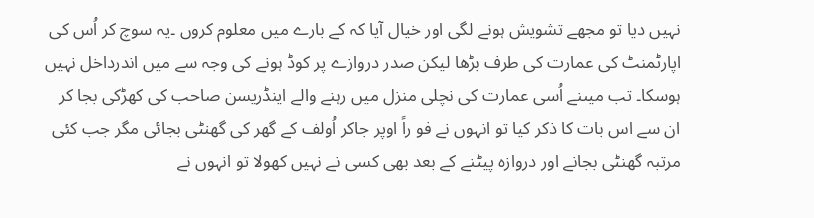نہیں دیا تو مجھے تشویش ہونے لگی اور خیال آیا کہ کے بارے میں معلوم کروں ۔یہ سوچ کر اُس کی اپارٹمنٹ کی عمارت کی طرف بڑھا لیکن صدر دروازے پر کوڈ ہونے کی وجہ سے میں اندرداخل نہیں ہوسکا۔ تب میںنے اُسی عمارت کی نچلی منزل میں رہنے والے اینڈریسن صاحب کی کھڑکی بجا کر ان سے اس بات کا ذکر کیا تو انہوں نے فو راً اوپر جاکر اُولف کے گھر کی گھنٹی بجائی مگر جب کئی مرتبہ گھنٹی بجانے اور دروازہ پیٹنے کے بعد بھی کسی نے نہیں کھولا تو انہوں نے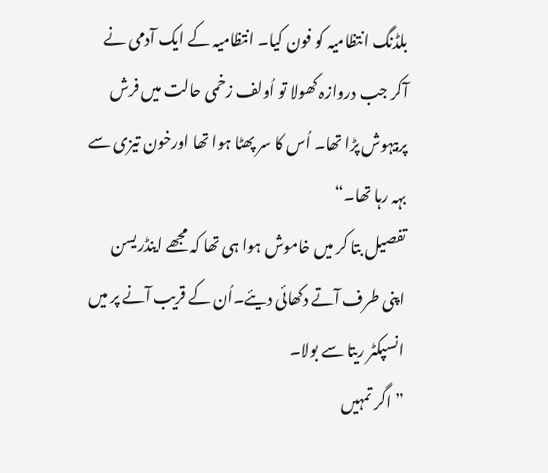بلڈنگ انتظامیہ کو فون کیا۔ انتظامیہ کے ایک آدمی نے آکر جب دروازہ کھولا تو اُولف زخمی حالت میں فرش پربیہوش پڑا تھا۔ اُس کا سر پھٹا ہوا تھا اورخون تیزی سے بہہ رہا تھا۔“
تفصیل بتا کر میں خاموش ہوا ہی تھا کہ مجھے اینڈریسن اپنی طرف آتے دکھائی دیئے۔اُن کے قریب آنے پر میں انسپکٹر ریتا سے بولا۔
” اگر تمہیں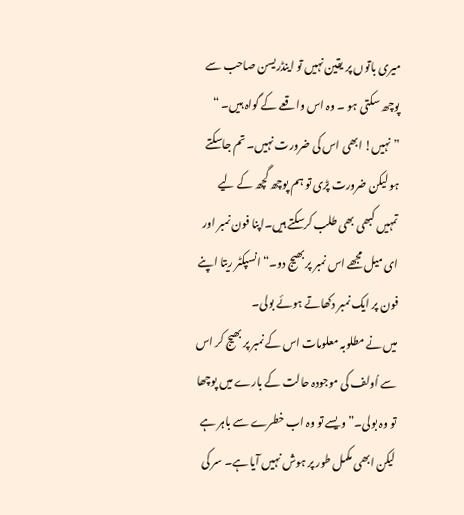میری باتوں پر یقین نہیں تو اینڈریسن صاحب سے پوچھ سکتی ہو ۔ وہ اس واقعے کے گواہ ہیں۔ “
” نہیں! ابھی اس کی ضرورت نہیں۔ تم جاسکتے ہو لیکن ضرورت پڑی تو ہم پوچھ گچھ کے لیے تمہیں کبھی بھی طلب کرسکتے ہیں۔اپنا فون نمبر اور ای میل مجھے اس نمبر پر بھیج دو۔“ انسپکٹر ریتا اپنے فون پر ایک نمبر دکھاتے ہوئے بولی۔
میں نے مطلوبہ معلومات اس کے نمبر پر بھیج کر اس سے اُولف کی موجودہ حالت کے بارے میں پوچھا تو وہ بولی۔” ویسے تو وہ اب خطرے سے باہر ہے لیکن ابھی مکمل طور پر ہوش نہیں آیا ہے۔ سر کی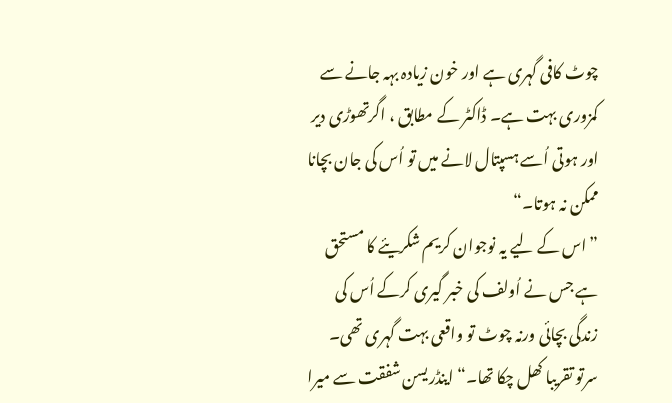چوٹ کافی گہری ہے اور خون زیادہ بہہ جانے سے کمزوری بہت ہے۔ ڈاکٹر کے مطابق ، اگرتھوڑی دیر اور ہوتی اُسے ہسپتال لانے میں تو اُس کی جان بچانا ممکن نہ ہوتا۔“
” اس کے لیے یہ نوجوان کریم شکریئے کا مستحق ہے جس نے اُولف کی خبر گیری کرکے اُس کی زندگی بچائی ورنہ چوٹ تو واقعی بہت گہری تھی۔ سرتو تقریبا کھل چکا تھا۔“ اینڈریسن شفقت سے میرا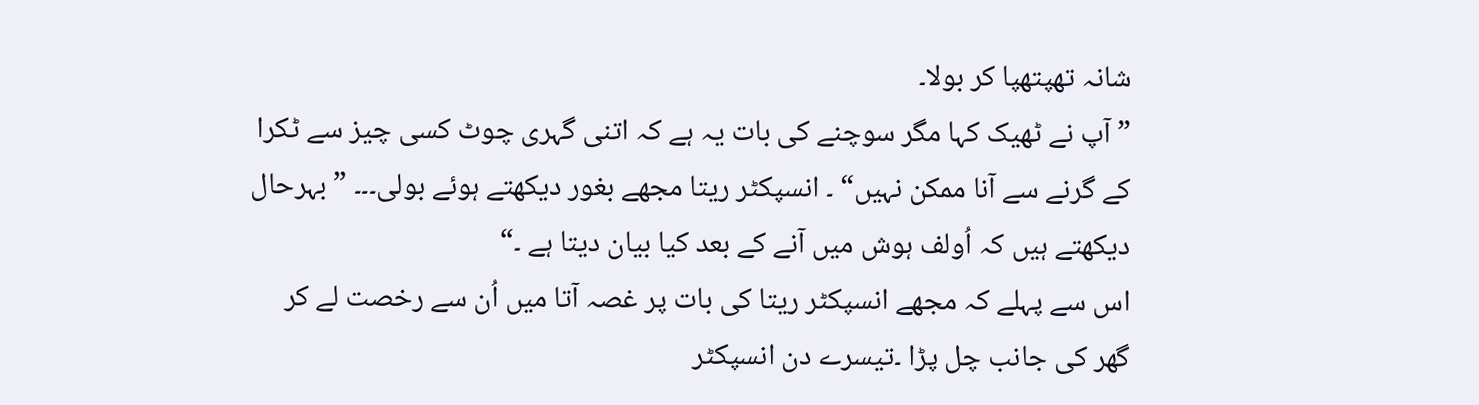شانہ تھپتھپا کر بولا۔
” آپ نے ٹھیک کہا مگر سوچنے کی بات یہ ہے کہ اتنی گہری چوٹ کسی چیز سے ٹکرا کے گرنے سے آنا ممکن نہیں“ ۔ انسپکٹر ریتا مجھے بغور دیکھتے ہوئے بولی۔۔۔ ” بہرحال دیکھتے ہیں کہ اُولف ہوش میں آنے کے بعد کیا بیان دیتا ہے ۔“
اس سے پہلے کہ مجھے انسپکٹر ریتا کی بات پر غصہ آتا میں اُن سے رخصت لے کر گھر کی جانب چل پڑا ۔تیسرے دن انسپکٹر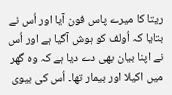ریتا کا میرے پاس فون آیا اور اُس نے بتایا کہ اُولف کو ہوش آگیا ہے اور اُس نے اپنا بیان بھی دے دیا ہے کہ وہ گھر میں اکیلا اور بیمار تھا۔ اُس کی بیوی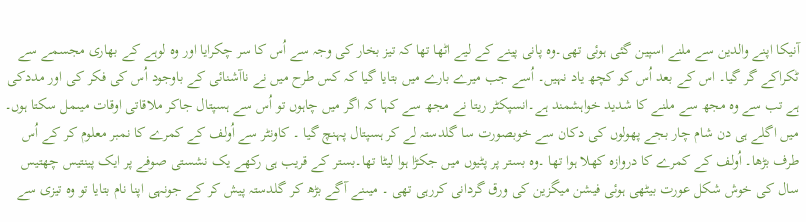آنیکا اپنے والدین سے ملنے اسپین گئی ہوئی تھی۔وہ پانی پینے کے لیے اٹھا تھا کہ تیز بخار کی وجہ سے اُس کا سر چکرایا اور وہ لوہے کے بھاری مجسمے سے ٹکراکے گر گیا۔ اس کے بعد اُس کو کچھ یاد نہیں۔ اُسے جب میرے بارے میں بتایا گیا کہ کس طرح میں نے ناآشنائی کے باوجود اُس کی فکر کی اور مددکی ہے تب سے وہ مجھ سے ملنے کا شدید خواہشمند ہے۔انسپکٹر ریتا نے مجھ سے کہا کہ اگر میں چاہوں تو اُس سے ہسپتال جاکر ملاقاتی اوقات میںمل سکتا ہوں۔
میں اگلے ہی دن شام چار بجے پھولوں کی دکان سے خوبصورت سا گلدستہ لے کر ہسپتال پہنچ گیا ۔ کاونٹر سے اُولف کے کمرے کا نمبر معلوم کر کے اُس طرف بڑھا۔ اُولف کے کمرے کا دروازہ کھلا ہوا تھا ۔وہ بستر پر پٹیوں میں جکڑا ہوا لیٹا تھا۔بستر کے قریب ہی رکھے یک نشستی صوفے پر ایک پینتیس چھتیس سال کی خوش شکل عورت بیٹھی ہوئی فیشن میگزین کی ورق گردانی کررہی تھی ۔ میںنے آگے بڑھ کر گلدستہ پیش کر کے جونہی اپنا نام بتایا تو وہ تیزی سے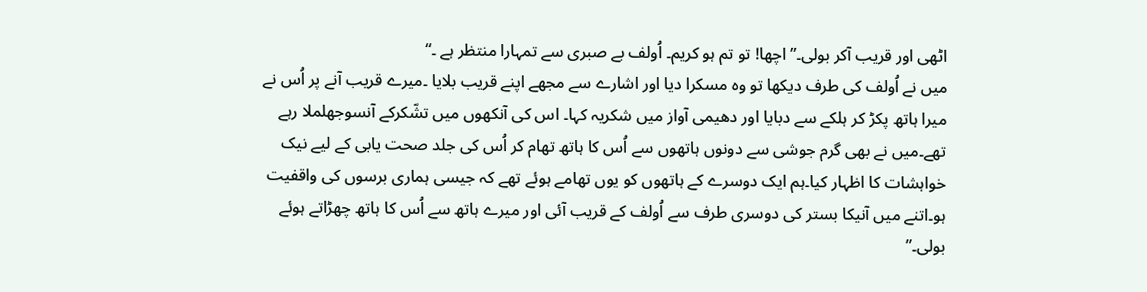اٹھی اور قریب آکر بولی۔” اچھا! تو تم ہو کریم۔ اُولف بے صبری سے تمہارا منتظر ہے ۔“
میں نے اُولف کی طرف دیکھا تو وہ مسکرا دیا اور اشارے سے مجھے اپنے قریب بلایا ۔میرے قریب آنے پر اُس نے میرا ہاتھ پکڑ کر ہلکے سے دبایا اور دھیمی آواز میں شکریہ کہا۔ اس کی آنکھوں میں تشّکرکے آنسوجھلملا رہے تھے۔میں نے بھی گرم جوشی سے دونوں ہاتھوں سے اُس کا ہاتھ تھام کر اُس کی جلد صحت یابی کے لیے نیک خواہشات کا اظہار کیا۔ہم ایک دوسرے کے ہاتھوں کو یوں تھامے ہوئے تھے کہ جیسی ہماری برسوں کی واقفیت ہو۔اتنے میں آنیکا بستر کی دوسری طرف سے اُولف کے قریب آئی اور میرے ہاتھ سے اُس کا ہاتھ چھڑاتے ہوئے بولی۔”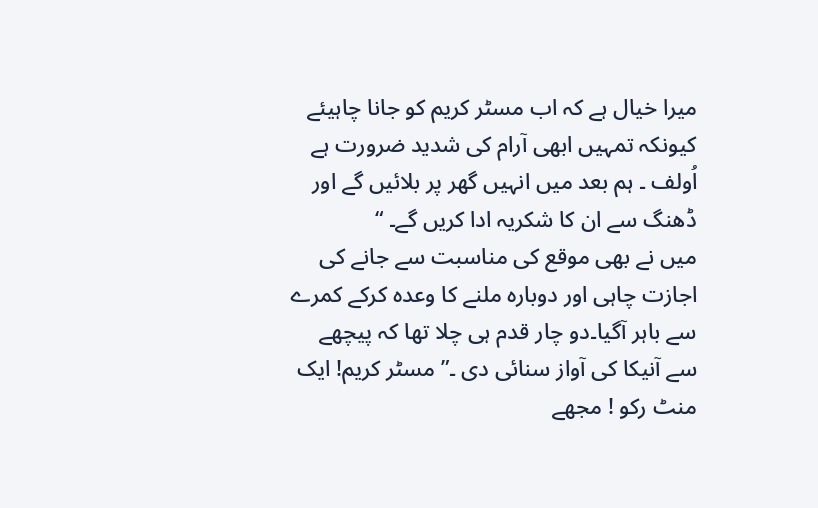میرا خیال ہے کہ اب مسٹر کریم کو جانا چاہیئے کیونکہ تمہیں ابھی آرام کی شدید ضرورت ہے اُولف ۔ ہم بعد میں انہیں گھر پر بلائیں گے اور ڈھنگ سے ان کا شکریہ ادا کریں گے۔ “
میں نے بھی موقع کی مناسبت سے جانے کی اجازت چاہی اور دوبارہ ملنے کا وعدہ کرکے کمرے سے باہر آگیا۔دو چار قدم ہی چلا تھا کہ پیچھے سے آنیکا کی آواز سنائی دی ۔” مسٹر کریم! ایک منٹ رکو ! مجھے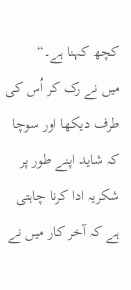کچھ کہنا ہے۔“
میں نے رک کر اُس کی طرف دیکھا اور سوچا کہ شاید اپنے طور پر شکریہ ادا کرنا چاہتی ہے کہ آخر کار میں نے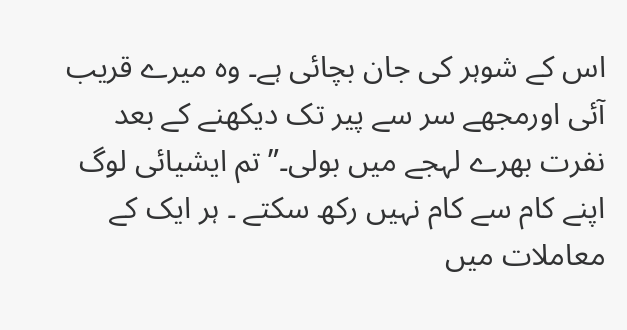اس کے شوہر کی جان بچائی ہے۔ وہ میرے قریب آئی اورمجھے سر سے پیر تک دیکھنے کے بعد نفرت بھرے لہجے میں بولی۔” تم ایشیائی لوگ اپنے کام سے کام نہیں رکھ سکتے ۔ ہر ایک کے معاملات میں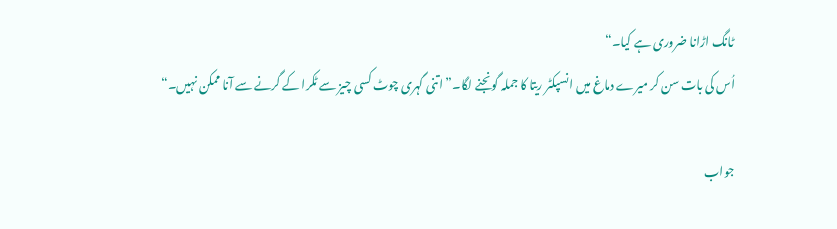ٹانگ اڑانا ضروری ہے کیا۔“
اُس کی بات سن کر میرے دماغ میں انسپکٹر ریتا کا جملہ گونجنے لگا۔” اتنی گہری چوٹ کسی چیز سے ٹکرا کے گرنے سے آنا ممکن نہیں۔“

جواب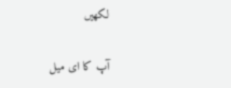لکھیں

آپ کا ای میل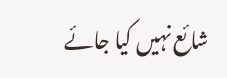شائع نہیں کیا جائے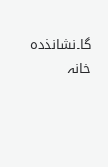گا۔نشانذدہ خانہ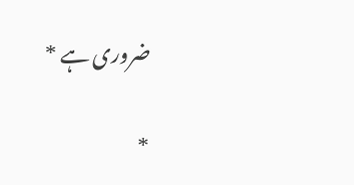ضروری ہے *

*